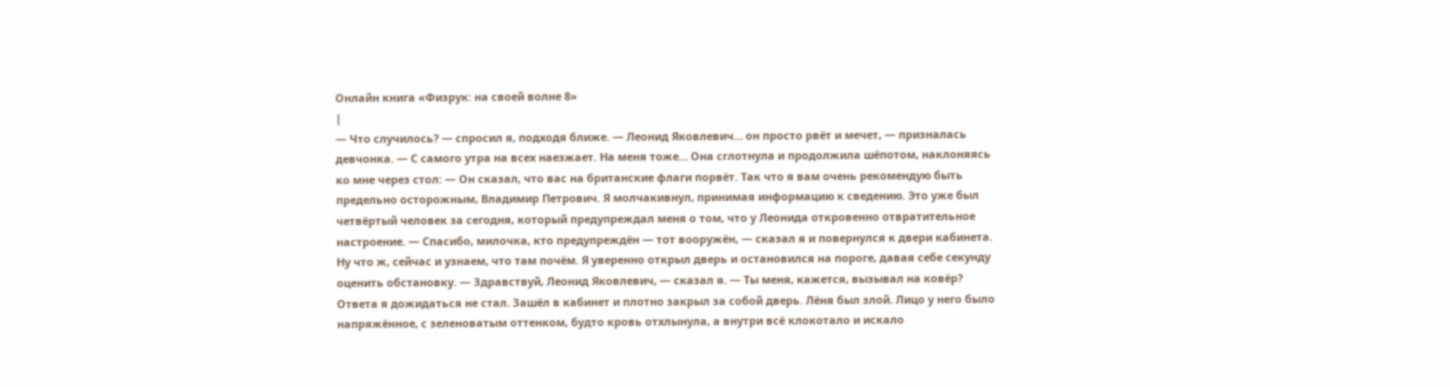Онлайн книга «Физрук: на своей волне 8»
|
— Что случилось? — спросил я, подходя ближе. — Леонид Яковлевич… он просто рвёт и мечет, — призналась девчонка. — С самого утра на всех наезжает. На меня тоже… Она сглотнула и продолжила шёпотом, наклоняясь ко мне через стол: — Он сказал, что вас на британские флаги порвёт. Так что я вам очень рекомендую быть предельно осторожным, Владимир Петрович. Я молчакивнул, принимая информацию к сведению. Это уже был четвёртый человек за сегодня, который предупреждал меня о том, что у Леонида откровенно отвратительное настроение. — Спасибо, милочка, кто предупреждён — тот вооружён, — сказал я и повернулся к двери кабинета. Ну что ж, сейчас и узнаем, что там почём. Я уверенно открыл дверь и остановился на пороге, давая себе секунду оценить обстановку. — Здравствуй, Леонид Яковлевич, — сказал я. — Ты меня, кажется, вызывал на ковёр? Ответа я дожидаться не стал. Зашёл в кабинет и плотно закрыл за собой дверь. Лёня был злой. Лицо у него было напряжённое, с зеленоватым оттенком, будто кровь отхлынула, а внутри всё клокотало и искало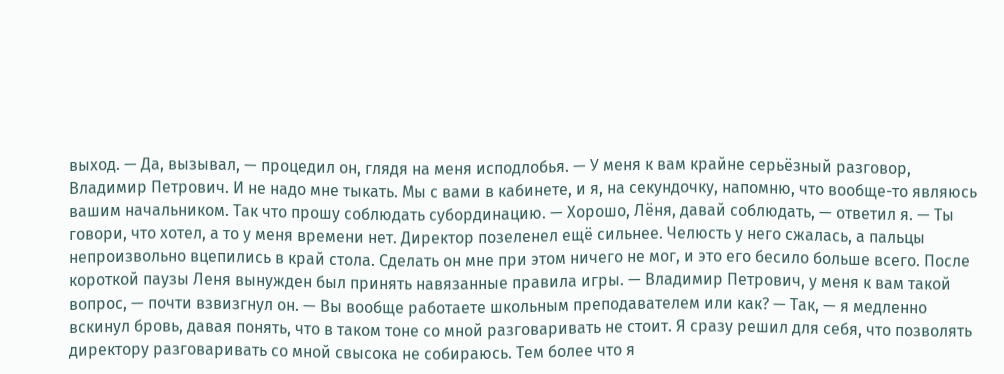выход. — Да, вызывал, — процедил он, глядя на меня исподлобья. — У меня к вам крайне серьёзный разговор, Владимир Петрович. И не надо мне тыкать. Мы с вами в кабинете, и я, на секундочку, напомню, что вообще-то являюсь вашим начальником. Так что прошу соблюдать субординацию. — Хорошо, Лёня, давай соблюдать, — ответил я. — Ты говори, что хотел, а то у меня времени нет. Директор позеленел ещё сильнее. Челюсть у него сжалась, а пальцы непроизвольно вцепились в край стола. Сделать он мне при этом ничего не мог, и это его бесило больше всего. После короткой паузы Леня вынужден был принять навязанные правила игры. — Владимир Петрович, у меня к вам такой вопрос, — почти взвизгнул он. — Вы вообще работаете школьным преподавателем или как? — Так, — я медленно вскинул бровь, давая понять, что в таком тоне со мной разговаривать не стоит. Я сразу решил для себя, что позволять директору разговаривать со мной свысока не собираюсь. Тем более что я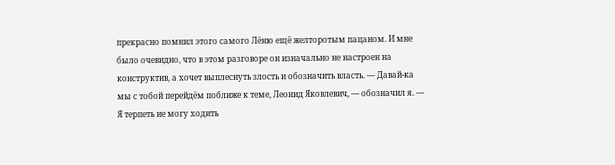прекрасно помнил этого самого Лёню ещё желторотым пацаном. И мне было очевидно, что в этом разговоре он изначально не настроен на конструктив, а хочет выплеснуть злость и обозначить власть. — Давай-ка мы с тобой перейдём поближе к теме, Леонид Яковлевич, — обозначил я. — Я терпеть не могу ходить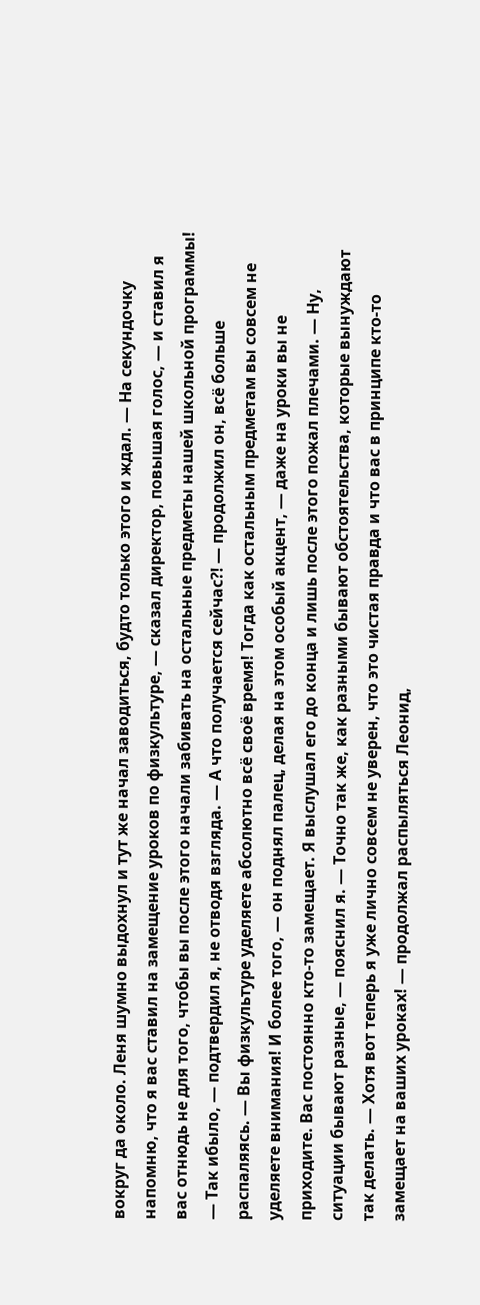вокруг да около. Леня шумно выдохнул и тут же начал заводиться, будто только этого и ждал. — На секундочку напомню, что я вас ставил на замещение уроков по физкультуре, — сказал директор, повышая голос, — и ставил я вас отнюдь не для того, чтобы вы после этого начали забивать на остальные предметы нашей школьной программы! — Так ибыло, — подтвердил я, не отводя взгляда. — А что получается сейчас⁈ — продолжил он, всё больше распаляясь. — Вы физкультуре уделяете абсолютно всё своё время! Тогда как остальным предметам вы совсем не уделяете внимания! И более того, — он поднял палец, делая на этом особый акцент, — даже на уроки вы не приходите. Вас постоянно кто-то замещает. Я выслушал его до конца и лишь после этого пожал плечами. — Ну, ситуации бывают разные, — пояснил я. — Точно так же, как разными бывают обстоятельства, которые вынуждают так делать. — Хотя вот теперь я уже лично совсем не уверен, что это чистая правда и что вас в принципе кто-то замещает на ваших уроках! — продолжал распыляться Леонид,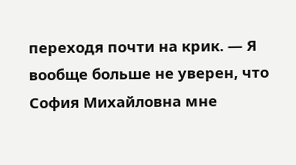переходя почти на крик. — Я вообще больше не уверен, что София Михайловна мне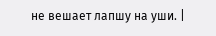не вешает лапшу на уши. |